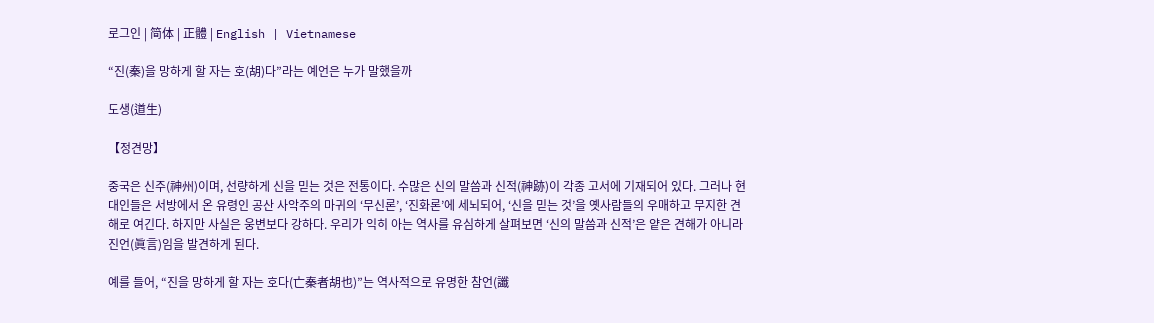로그인 | 简体 | 正體 | English | Vietnamese

“진(秦)을 망하게 할 자는 호(胡)다”라는 예언은 누가 말했을까

도생(道生)

【정견망】

중국은 신주(神州)이며, 선량하게 신을 믿는 것은 전통이다. 수많은 신의 말씀과 신적(神跡)이 각종 고서에 기재되어 있다. 그러나 현대인들은 서방에서 온 유령인 공산 사악주의 마귀의 ‘무신론’, ‘진화론’에 세뇌되어, ‘신을 믿는 것’을 옛사람들의 우매하고 무지한 견해로 여긴다. 하지만 사실은 웅변보다 강하다. 우리가 익히 아는 역사를 유심하게 살펴보면 ‘신의 말씀과 신적’은 얕은 견해가 아니라 진언(眞言)임을 발견하게 된다.

예를 들어, “진을 망하게 할 자는 호다(亡秦者胡也)”는 역사적으로 유명한 참언(讖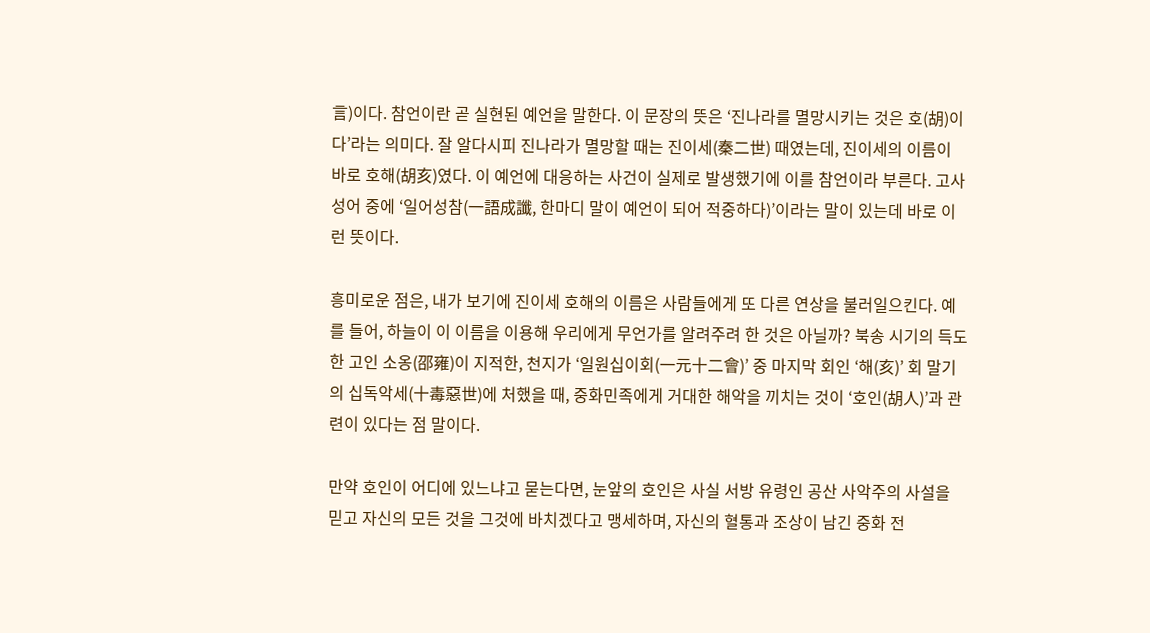言)이다. 참언이란 곧 실현된 예언을 말한다. 이 문장의 뜻은 ‘진나라를 멸망시키는 것은 호(胡)이다’라는 의미다. 잘 알다시피 진나라가 멸망할 때는 진이세(秦二世) 때였는데, 진이세의 이름이 바로 호해(胡亥)였다. 이 예언에 대응하는 사건이 실제로 발생했기에 이를 참언이라 부른다. 고사성어 중에 ‘일어성참(一語成讖, 한마디 말이 예언이 되어 적중하다)’이라는 말이 있는데 바로 이런 뜻이다.

흥미로운 점은, 내가 보기에 진이세 호해의 이름은 사람들에게 또 다른 연상을 불러일으킨다. 예를 들어, 하늘이 이 이름을 이용해 우리에게 무언가를 알려주려 한 것은 아닐까? 북송 시기의 득도한 고인 소옹(邵雍)이 지적한, 천지가 ‘일원십이회(一元十二會)’ 중 마지막 회인 ‘해(亥)’ 회 말기의 십독악세(十毒惡世)에 처했을 때, 중화민족에게 거대한 해악을 끼치는 것이 ‘호인(胡人)’과 관련이 있다는 점 말이다.

만약 호인이 어디에 있느냐고 묻는다면, 눈앞의 호인은 사실 서방 유령인 공산 사악주의 사설을 믿고 자신의 모든 것을 그것에 바치겠다고 맹세하며, 자신의 혈통과 조상이 남긴 중화 전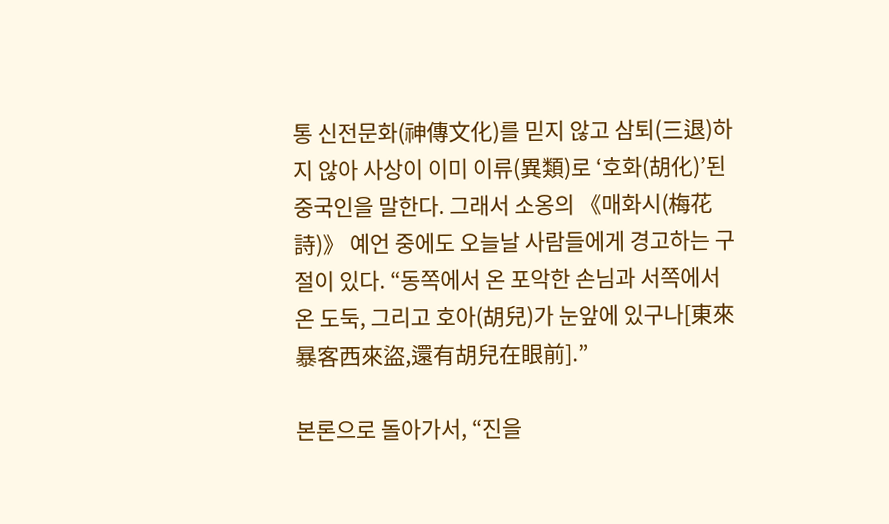통 신전문화(神傳文化)를 믿지 않고 삼퇴(三退)하지 않아 사상이 이미 이류(異類)로 ‘호화(胡化)’된 중국인을 말한다. 그래서 소옹의 《매화시(梅花詩)》 예언 중에도 오늘날 사람들에게 경고하는 구절이 있다. “동쪽에서 온 포악한 손님과 서쪽에서 온 도둑, 그리고 호아(胡兒)가 눈앞에 있구나[東來暴客西來盜,還有胡兒在眼前].”

본론으로 돌아가서, “진을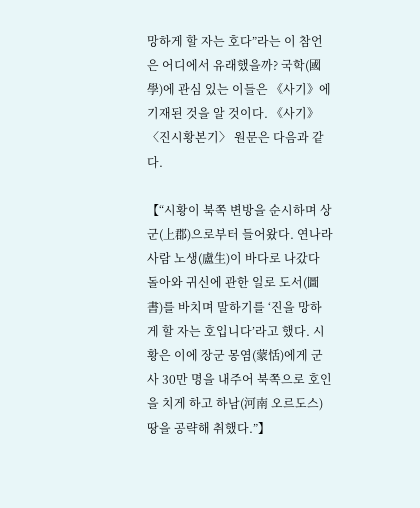망하게 할 자는 호다”라는 이 참언은 어디에서 유래했을까? 국학(國學)에 관심 있는 이들은 《사기》에 기재된 것을 알 것이다. 《사기》 〈진시황본기〉 원문은 다음과 같다.

【“시황이 북쪽 변방을 순시하며 상군(上郡)으로부터 들어왔다. 연나라 사람 노생(盧生)이 바다로 나갔다 돌아와 귀신에 관한 일로 도서(圖書)를 바치며 말하기를 ‘진을 망하게 할 자는 호입니다’라고 했다. 시황은 이에 장군 몽염(蒙恬)에게 군사 30만 명을 내주어 북쪽으로 호인을 치게 하고 하남(河南 오르도스) 땅을 공략해 취했다.”】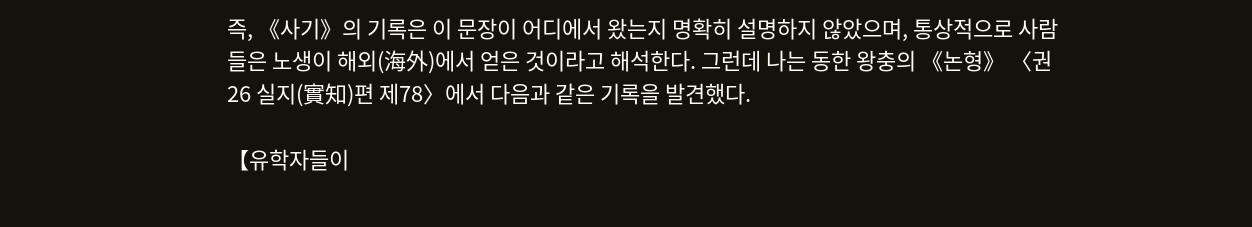즉, 《사기》의 기록은 이 문장이 어디에서 왔는지 명확히 설명하지 않았으며, 통상적으로 사람들은 노생이 해외(海外)에서 얻은 것이라고 해석한다. 그런데 나는 동한 왕충의 《논형》 〈권26 실지(實知)편 제78〉에서 다음과 같은 기록을 발견했다.

【유학자들이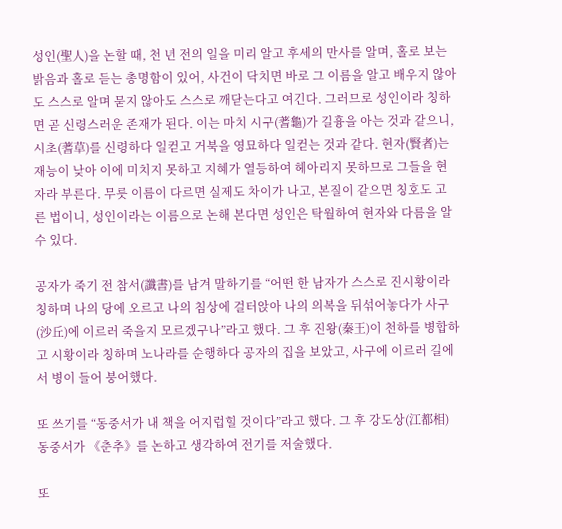성인(聖人)을 논할 때, 천 년 전의 일을 미리 알고 후세의 만사를 알며, 홀로 보는 밝음과 홀로 듣는 총명함이 있어, 사건이 닥치면 바로 그 이름을 알고 배우지 않아도 스스로 알며 묻지 않아도 스스로 깨닫는다고 여긴다. 그러므로 성인이라 칭하면 곧 신령스러운 존재가 된다. 이는 마치 시구(蓍龜)가 길흉을 아는 것과 같으니, 시초(蓍草)를 신령하다 일컫고 거북을 영묘하다 일컫는 것과 같다. 현자(賢者)는 재능이 낮아 이에 미치지 못하고 지혜가 열등하여 헤아리지 못하므로 그들을 현자라 부른다. 무릇 이름이 다르면 실제도 차이가 나고, 본질이 같으면 칭호도 고른 법이니, 성인이라는 이름으로 논해 본다면 성인은 탁월하여 현자와 다름을 알 수 있다.

공자가 죽기 전 참서(讖書)를 남겨 말하기를 “어떤 한 남자가 스스로 진시황이라 칭하며 나의 당에 오르고 나의 침상에 걸터앉아 나의 의복을 뒤섞어놓다가 사구(沙丘)에 이르러 죽을지 모르겠구나”라고 했다. 그 후 진왕(秦王)이 천하를 병합하고 시황이라 칭하며 노나라를 순행하다 공자의 집을 보았고, 사구에 이르러 길에서 병이 들어 붕어했다.

또 쓰기를 “동중서가 내 책을 어지럽힐 것이다”라고 했다. 그 후 강도상(江都相) 동중서가 《춘추》를 논하고 생각하여 전기를 저술했다.

또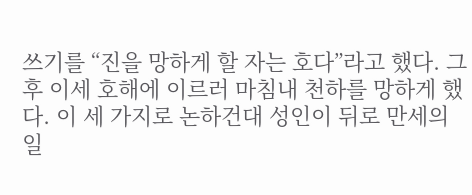쓰기를 “진을 망하게 할 자는 호다”라고 했다. 그 후 이세 호해에 이르러 마침내 천하를 망하게 했다. 이 세 가지로 논하건대 성인이 뒤로 만세의 일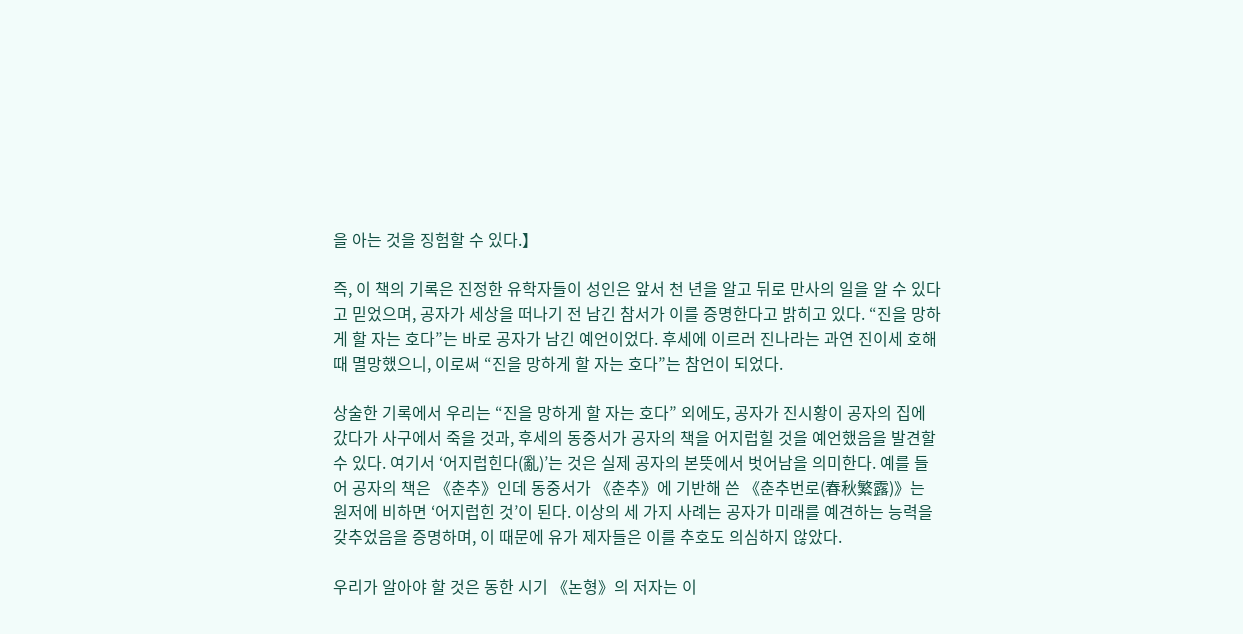을 아는 것을 징험할 수 있다.】

즉, 이 책의 기록은 진정한 유학자들이 성인은 앞서 천 년을 알고 뒤로 만사의 일을 알 수 있다고 믿었으며, 공자가 세상을 떠나기 전 남긴 참서가 이를 증명한다고 밝히고 있다. “진을 망하게 할 자는 호다”는 바로 공자가 남긴 예언이었다. 후세에 이르러 진나라는 과연 진이세 호해 때 멸망했으니, 이로써 “진을 망하게 할 자는 호다”는 참언이 되었다.

상술한 기록에서 우리는 “진을 망하게 할 자는 호다” 외에도, 공자가 진시황이 공자의 집에 갔다가 사구에서 죽을 것과, 후세의 동중서가 공자의 책을 어지럽힐 것을 예언했음을 발견할 수 있다. 여기서 ‘어지럽힌다(亂)’는 것은 실제 공자의 본뜻에서 벗어남을 의미한다. 예를 들어 공자의 책은 《춘추》인데 동중서가 《춘추》에 기반해 쓴 《춘추번로(春秋繁露)》는 원저에 비하면 ‘어지럽힌 것’이 된다. 이상의 세 가지 사례는 공자가 미래를 예견하는 능력을 갖추었음을 증명하며, 이 때문에 유가 제자들은 이를 추호도 의심하지 않았다.

우리가 알아야 할 것은 동한 시기 《논형》의 저자는 이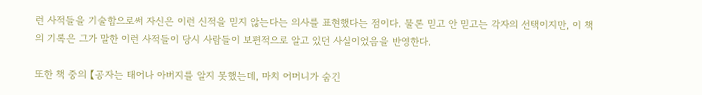런 사적들을 기술함으로써 자신은 이런 신적을 믿지 않는다는 의사를 표현했다는 점이다. 물론 믿고 안 믿고는 각자의 선택이지만, 이 책의 기록은 그가 말한 이런 사적들이 당시 사람들이 보편적으로 알고 있던 사실이었음을 반영한다.

또한 책 중의 【공자는 태어나 아버지를 알지 못했는데, 마치 어머니가 숨긴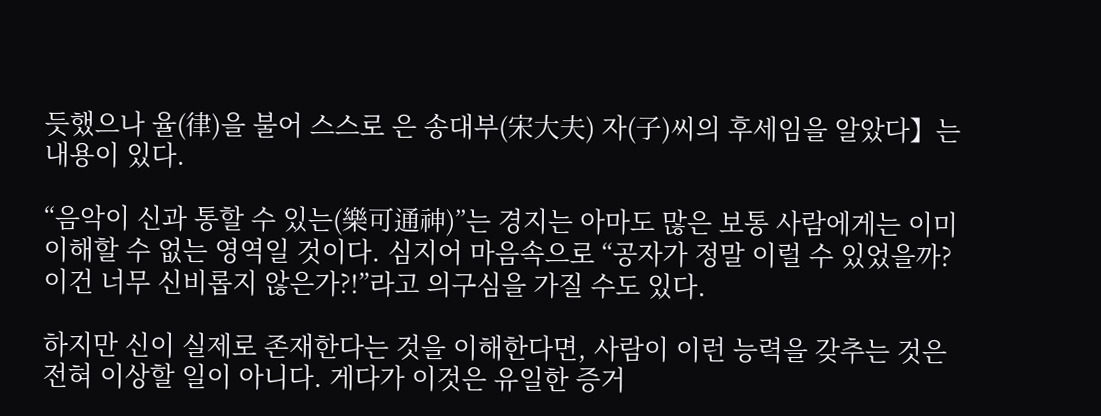듯했으나 율(律)을 불어 스스로 은 송대부(宋大夫) 자(子)씨의 후세임을 알았다】는 내용이 있다.

“음악이 신과 통할 수 있는(樂可通神)”는 경지는 아마도 많은 보통 사람에게는 이미 이해할 수 없는 영역일 것이다. 심지어 마음속으로 “공자가 정말 이럴 수 있었을까? 이건 너무 신비롭지 않은가?!”라고 의구심을 가질 수도 있다.

하지만 신이 실제로 존재한다는 것을 이해한다면, 사람이 이런 능력을 갖추는 것은 전혀 이상할 일이 아니다. 게다가 이것은 유일한 증거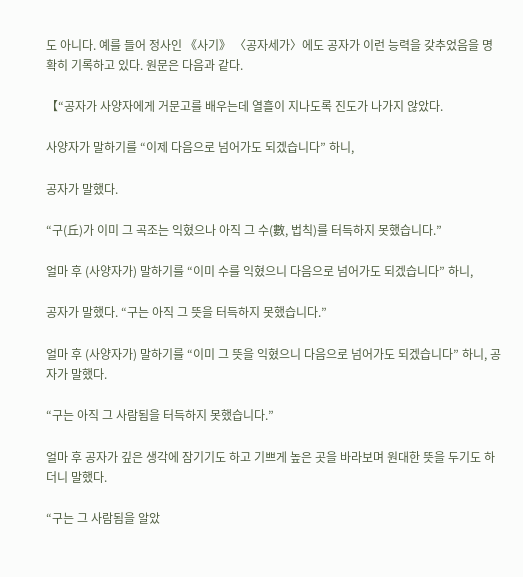도 아니다. 예를 들어 정사인 《사기》 〈공자세가〉에도 공자가 이런 능력을 갖추었음을 명확히 기록하고 있다. 원문은 다음과 같다.

【“공자가 사양자에게 거문고를 배우는데 열흘이 지나도록 진도가 나가지 않았다.

사양자가 말하기를 “이제 다음으로 넘어가도 되겠습니다” 하니,

공자가 말했다.

“구(丘)가 이미 그 곡조는 익혔으나 아직 그 수(數, 법칙)를 터득하지 못했습니다.”

얼마 후 (사양자가) 말하기를 “이미 수를 익혔으니 다음으로 넘어가도 되겠습니다” 하니,

공자가 말했다. “구는 아직 그 뜻을 터득하지 못했습니다.”

얼마 후 (사양자가) 말하기를 “이미 그 뜻을 익혔으니 다음으로 넘어가도 되겠습니다” 하니, 공자가 말했다.

“구는 아직 그 사람됨을 터득하지 못했습니다.”

얼마 후 공자가 깊은 생각에 잠기기도 하고 기쁘게 높은 곳을 바라보며 원대한 뜻을 두기도 하더니 말했다.

“구는 그 사람됨을 알았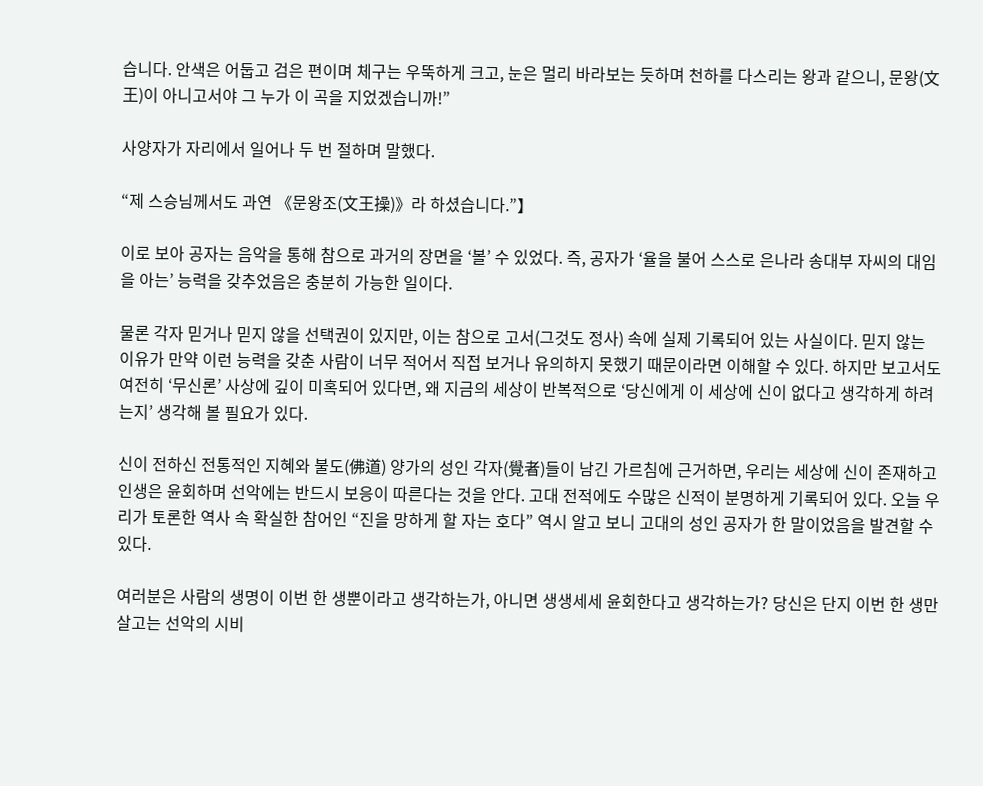습니다. 안색은 어둡고 검은 편이며 체구는 우뚝하게 크고, 눈은 멀리 바라보는 듯하며 천하를 다스리는 왕과 같으니, 문왕(文王)이 아니고서야 그 누가 이 곡을 지었겠습니까!”

사양자가 자리에서 일어나 두 번 절하며 말했다.

“제 스승님께서도 과연 《문왕조(文王操)》라 하셨습니다.”】

이로 보아 공자는 음악을 통해 참으로 과거의 장면을 ‘볼’ 수 있었다. 즉, 공자가 ‘율을 불어 스스로 은나라 송대부 자씨의 대임을 아는’ 능력을 갖추었음은 충분히 가능한 일이다.

물론 각자 믿거나 믿지 않을 선택권이 있지만, 이는 참으로 고서(그것도 정사) 속에 실제 기록되어 있는 사실이다. 믿지 않는 이유가 만약 이런 능력을 갖춘 사람이 너무 적어서 직접 보거나 유의하지 못했기 때문이라면 이해할 수 있다. 하지만 보고서도 여전히 ‘무신론’ 사상에 깊이 미혹되어 있다면, 왜 지금의 세상이 반복적으로 ‘당신에게 이 세상에 신이 없다고 생각하게 하려는지’ 생각해 볼 필요가 있다.

신이 전하신 전통적인 지혜와 불도(佛道) 양가의 성인 각자(覺者)들이 남긴 가르침에 근거하면, 우리는 세상에 신이 존재하고 인생은 윤회하며 선악에는 반드시 보응이 따른다는 것을 안다. 고대 전적에도 수많은 신적이 분명하게 기록되어 있다. 오늘 우리가 토론한 역사 속 확실한 참어인 “진을 망하게 할 자는 호다” 역시 알고 보니 고대의 성인 공자가 한 말이었음을 발견할 수 있다.

여러분은 사람의 생명이 이번 한 생뿐이라고 생각하는가, 아니면 생생세세 윤회한다고 생각하는가? 당신은 단지 이번 한 생만 살고는 선악의 시비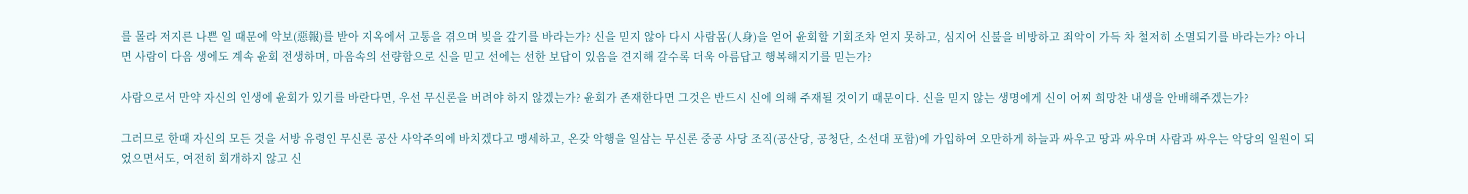를 몰라 저지른 나쁜 일 때문에 악보(惡報)를 받아 지옥에서 고통을 겪으며 빚을 갚기를 바라는가? 신을 믿지 않아 다시 사람몸(人身)을 얻어 윤회할 기회조차 얻지 못하고, 심지어 신불을 비방하고 죄악이 가득 차 철저히 소멸되기를 바라는가? 아니면 사람이 다음 생에도 계속 윤회 전생하며, 마음속의 선량함으로 신을 믿고 선에는 선한 보답이 있음을 견지해 갈수록 더욱 아름답고 행복해지기를 믿는가?

사람으로서 만약 자신의 인생에 윤회가 있기를 바란다면, 우선 무신론을 버려야 하지 않겠는가? 윤회가 존재한다면 그것은 반드시 신에 의해 주재될 것이기 때문이다. 신을 믿지 않는 생명에게 신이 어찌 희망찬 내생을 안배해주겠는가?

그러므로 한때 자신의 모든 것을 서방 유령인 무신론 공산 사악주의에 바치겠다고 맹세하고, 온갖 악행을 일삼는 무신론 중공 사당 조직(공산당, 공청단, 소선대 포함)에 가입하여 오만하게 하늘과 싸우고 땅과 싸우며 사람과 싸우는 악당의 일원이 되었으면서도, 여전히 회개하지 않고 신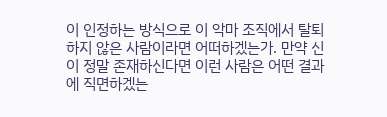이 인정하는 방식으로 이 악마 조직에서 탈퇴하지 않은 사람이라면 어떠하겠는가. 만약 신이 정말 존재하신다면 이런 사람은 어떤 결과에 직면하겠는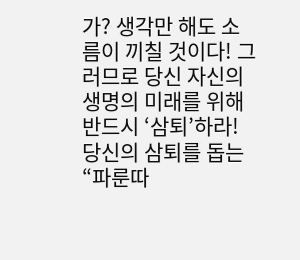가? 생각만 해도 소름이 끼칠 것이다! 그러므로 당신 자신의 생명의 미래를 위해 반드시 ‘삼퇴’하라! 당신의 삼퇴를 돕는 “파룬따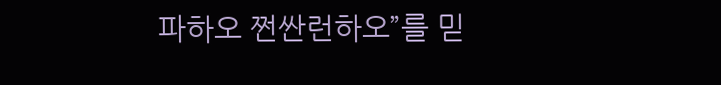파하오 쩐싼런하오”를 믿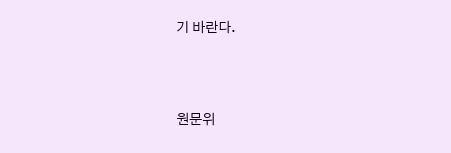기 바란다.



원문위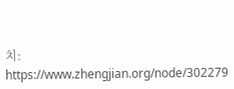치: https://www.zhengjian.org/node/302279